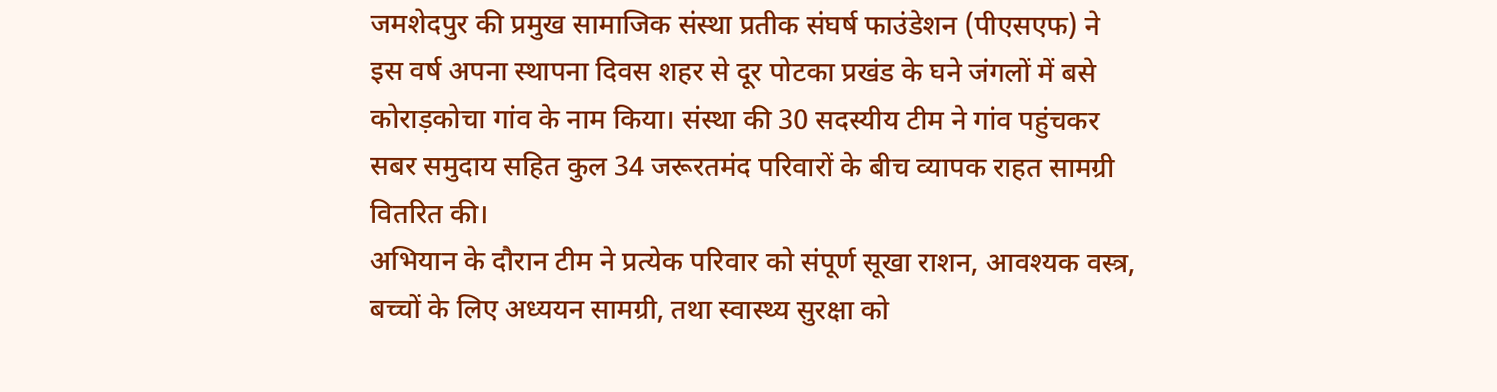जमशेदपुर की प्रमुख सामाजिक संस्था प्रतीक संघर्ष फाउंडेशन (पीएसएफ) ने इस वर्ष अपना स्थापना दिवस शहर से दूर पोटका प्रखंड के घने जंगलों में बसे कोराड़कोचा गांव के नाम किया। संस्था की 30 सदस्यीय टीम ने गांव पहुंचकर सबर समुदाय सहित कुल 34 जरूरतमंद परिवारों के बीच व्यापक राहत सामग्री वितरित की।
अभियान के दौरान टीम ने प्रत्येक परिवार को संपूर्ण सूखा राशन, आवश्यक वस्त्र, बच्चों के लिए अध्ययन सामग्री, तथा स्वास्थ्य सुरक्षा को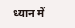ध्यान में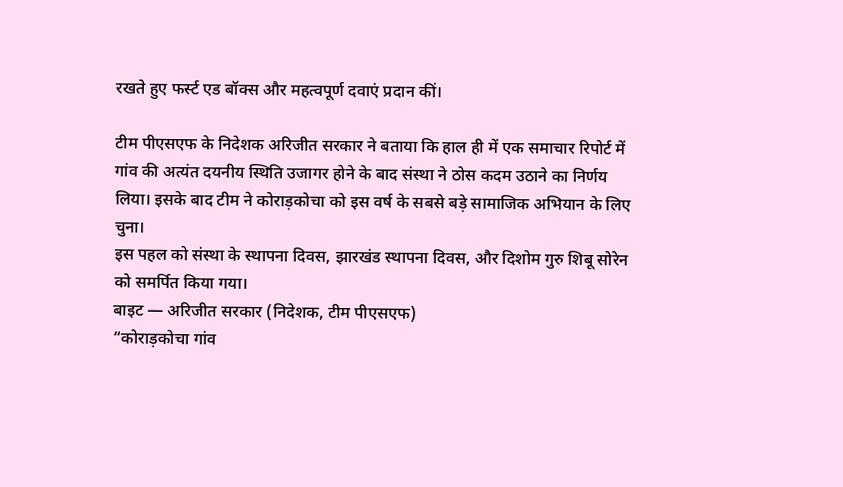रखते हुए फर्स्ट एड बॉक्स और महत्वपूर्ण दवाएं प्रदान कीं।

टीम पीएसएफ के निदेशक अरिजीत सरकार ने बताया कि हाल ही में एक समाचार रिपोर्ट में गांव की अत्यंत दयनीय स्थिति उजागर होने के बाद संस्था ने ठोस कदम उठाने का निर्णय लिया। इसके बाद टीम ने कोराड़कोचा को इस वर्ष के सबसे बड़े सामाजिक अभियान के लिए चुना।
इस पहल को संस्था के स्थापना दिवस, झारखंड स्थापना दिवस, और दिशोम गुरु शिबू सोरेन को समर्पित किया गया।
बाइट — अरिजीत सरकार (निदेशक, टीम पीएसएफ)
“कोराड़कोचा गांव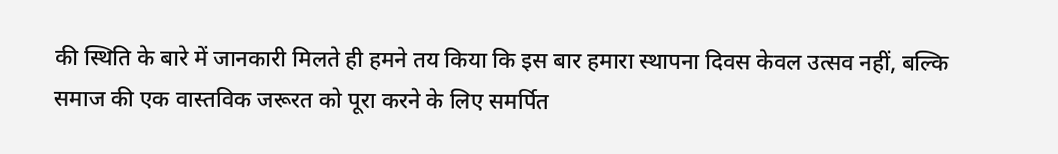की स्थिति के बारे में जानकारी मिलते ही हमने तय किया कि इस बार हमारा स्थापना दिवस केवल उत्सव नहीं, बल्कि समाज की एक वास्तविक जरूरत को पूरा करने के लिए समर्पित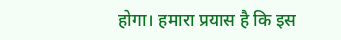होगा। हमारा प्रयास है कि इस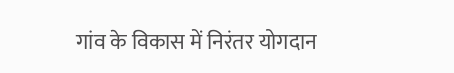गांव के विकास में निरंतर योगदान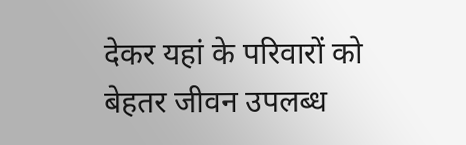देकर यहां के परिवारों को बेहतर जीवन उपलब्ध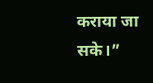कराया जा सके।”